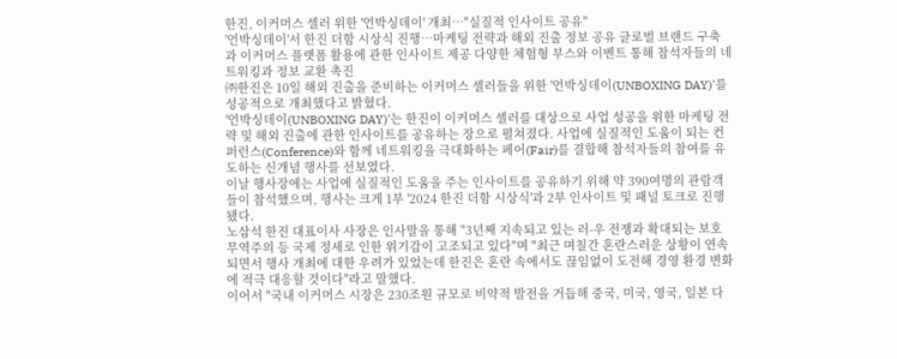한진, 이커머스 셀러 위한 '언박싱데이' 개최…"실질적 인사이트 공유"
'언박싱데이'서 한진 더함 시상식 진행…마케팅 전략과 해외 진출 정보 공유 글로벌 브랜드 구축과 이커머스 플랫폼 활용에 관한 인사이트 제공 다양한 체험형 부스와 이벤트 통해 참석자들의 네트워킹과 정보 교환 촉진
㈜한진은 10일 해외 진출을 준비하는 이커머스 셀러들을 위한 '언박싱데이(UNBOXING DAY)'를 성공적으로 개최했다고 밝혔다.
'언박싱데이(UNBOXING DAY)'는 한진이 이커머스 셀러를 대상으로 사업 성공을 위한 마케팅 전략 및 해외 진출에 관한 인사이트를 공유하는 장으로 펼쳐졌다. 사업에 실질적인 도움이 되는 컨퍼런스(Conference)와 함께 네트워킹을 극대화하는 페어(Fair)를 결합해 참석자들의 참여를 유도하는 신개념 행사를 선보였다.
이날 행사장에는 사업에 실질적인 도움을 주는 인사이트를 공유하기 위해 약 390여명의 관람객들이 참석했으며, 행사는 크게 1부 '2024 한진 더함 시상식'과 2부 인사이트 및 패널 토크로 진행됐다.
노삼석 한진 대표이사 사장은 인사말을 통해 "3년째 지속되고 있는 러-우 전쟁과 확대되는 보호무역주의 등 국제 정세로 인한 위기감이 고조되고 있다"며 "최근 며칠간 혼란스러운 상황이 연속되면서 행사 개최에 대한 우려가 있었는데 한진은 혼란 속에서도 끊임없이 도전해 경영 환경 변화에 적극 대응할 것이다"라고 말했다.
이어서 "국내 이커머스 시장은 230조원 규모로 비약적 발전을 거듭해 중국, 미국, 영국, 일본 다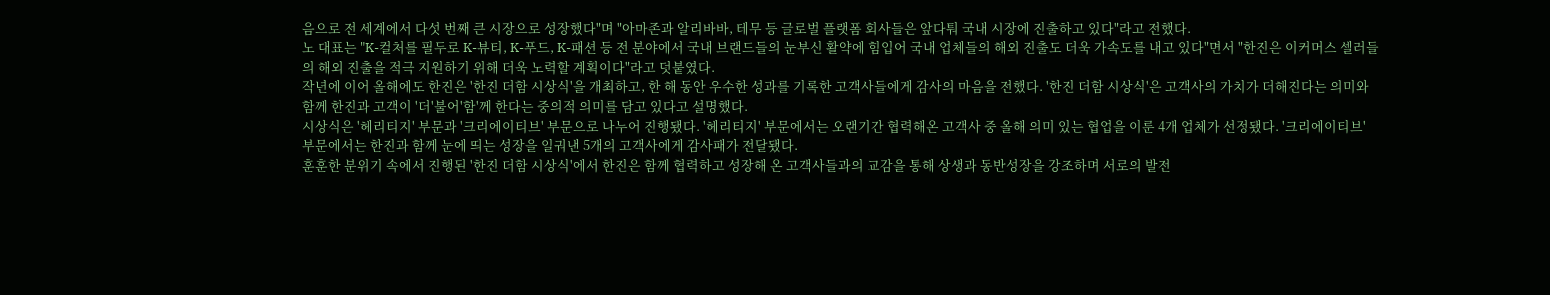음으로 전 세계에서 다섯 번째 큰 시장으로 성장했다"며 "아마존과 알리바바, 테무 등 글로벌 플랫폼 회사들은 앞다퉈 국내 시장에 진출하고 있다"라고 전했다.
노 대표는 "K-컬처를 필두로 K-뷰티, K-푸드, K-패션 등 전 분야에서 국내 브랜드들의 눈부신 활약에 힘입어 국내 업체들의 해외 진출도 더욱 가속도를 내고 있다"면서 "한진은 이커머스 셀러들의 해외 진출을 적극 지원하기 위해 더욱 노력할 계획이다"라고 덧붙였다.
작년에 이어 올해에도 한진은 '한진 더함 시상식'을 개최하고, 한 해 동안 우수한 성과를 기록한 고객사들에게 감사의 마음을 전했다. '한진 더함 시상식'은 고객사의 가치가 더해진다는 의미와 함께 한진과 고객이 '더'불어'함'께 한다는 중의적 의미를 담고 있다고 설명했다.
시상식은 '헤리티지' 부문과 '크리에이티브' 부문으로 나누어 진행됐다. '헤리티지' 부문에서는 오랜기간 협력해온 고객사 중 올해 의미 있는 협업을 이룬 4개 업체가 선정됐다. '크리에이티브' 부문에서는 한진과 함께 눈에 띄는 성장을 일궈낸 5개의 고객사에게 감사패가 전달됐다.
훈훈한 분위기 속에서 진행된 '한진 더함 시상식'에서 한진은 함께 협력하고 성장해 온 고객사들과의 교감을 통해 상생과 동반성장을 강조하며 서로의 발전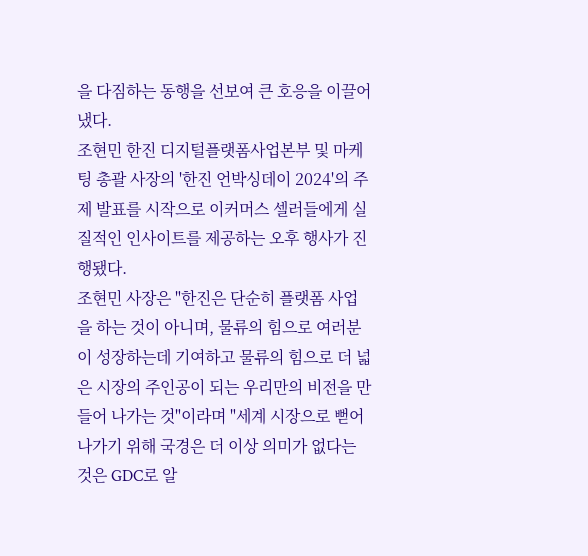을 다짐하는 동행을 선보여 큰 호응을 이끌어냈다.
조현민 한진 디지털플랫폼사업본부 및 마케팅 총괄 사장의 '한진 언박싱데이 2024'의 주제 발표를 시작으로 이커머스 셀러들에게 실질적인 인사이트를 제공하는 오후 행사가 진행됐다.
조현민 사장은 "한진은 단순히 플랫폼 사업을 하는 것이 아니며, 물류의 힘으로 여러분이 성장하는데 기여하고 물류의 힘으로 더 넓은 시장의 주인공이 되는 우리만의 비전을 만들어 나가는 것"이라며 "세계 시장으로 뻗어나가기 위해 국경은 더 이상 의미가 없다는 것은 GDC로 알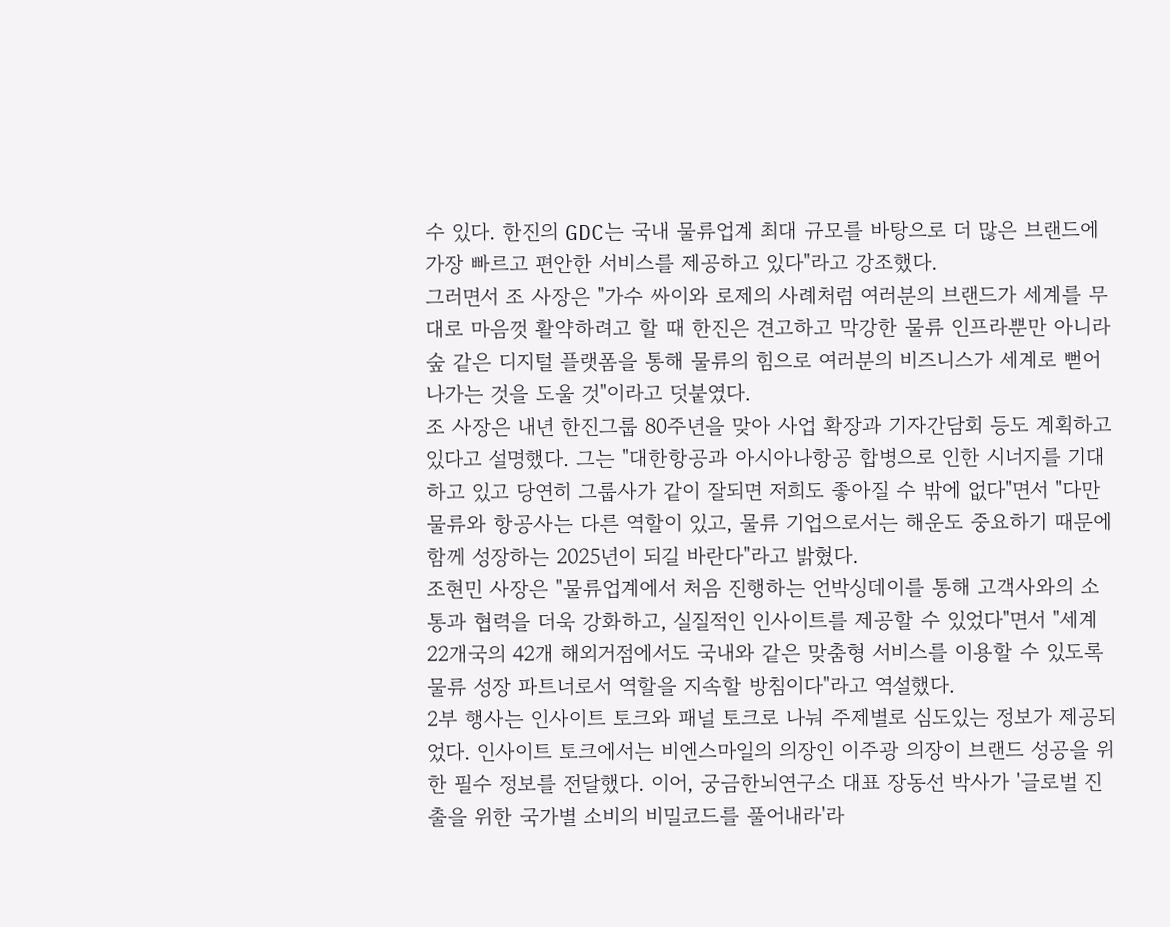수 있다. 한진의 GDC는 국내 물류업계 최대 규모를 바탕으로 더 많은 브랜드에 가장 빠르고 편안한 서비스를 제공하고 있다"라고 강조했다.
그러면서 조 사장은 "가수 싸이와 로제의 사례처럼 여러분의 브랜드가 세계를 무대로 마음껏 활약하려고 할 때 한진은 견고하고 막강한 물류 인프라뿐만 아니라 숲 같은 디지털 플랫폼을 통해 물류의 힘으로 여러분의 비즈니스가 세계로 뻗어나가는 것을 도울 것"이라고 덧붙였다.
조 사장은 내년 한진그룹 80주년을 맞아 사업 확장과 기자간담회 등도 계획하고 있다고 설명했다. 그는 "대한항공과 아시아나항공 합병으로 인한 시너지를 기대하고 있고 당연히 그룹사가 같이 잘되면 저희도 좋아질 수 밖에 없다"면서 "다만 물류와 항공사는 다른 역할이 있고, 물류 기업으로서는 해운도 중요하기 때문에 함께 성장하는 2025년이 되길 바란다"라고 밝혔다.
조현민 사장은 "물류업계에서 처음 진행하는 언박싱데이를 통해 고객사와의 소통과 협력을 더욱 강화하고, 실질적인 인사이트를 제공할 수 있었다"면서 "세계 22개국의 42개 해외거점에서도 국내와 같은 맞춤형 서비스를 이용할 수 있도록 물류 성장 파트너로서 역할을 지속할 방침이다"라고 역설했다.
2부 행사는 인사이트 토크와 패널 토크로 나눠 주제별로 심도있는 정보가 제공되었다. 인사이트 토크에서는 비엔스마일의 의장인 이주광 의장이 브랜드 성공을 위한 필수 정보를 전달했다. 이어, 궁금한뇌연구소 대표 장동선 박사가 '글로벌 진출을 위한 국가별 소비의 비밀코드를 풀어내라'라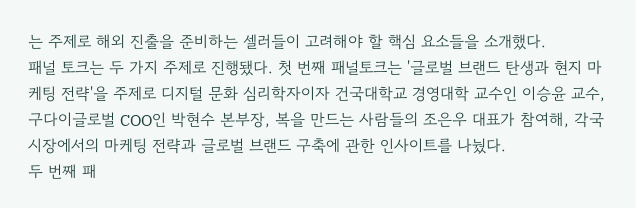는 주제로 해외 진출을 준비하는 셀러들이 고려해야 할 핵심 요소들을 소개했다.
패널 토크는 두 가지 주제로 진행됐다. 첫 번째 패널토크는 '글로벌 브랜드 탄생과 현지 마케팅 전략'을 주제로 디지털 문화 심리학자이자 건국대학교 경영대학 교수인 이승윤 교수, 구다이글로벌 COO인 박현수 본부장, 복을 만드는 사람들의 조은우 대표가 참여해, 각국 시장에서의 마케팅 전략과 글로벌 브랜드 구축에 관한 인사이트를 나눴다.
두 번째 패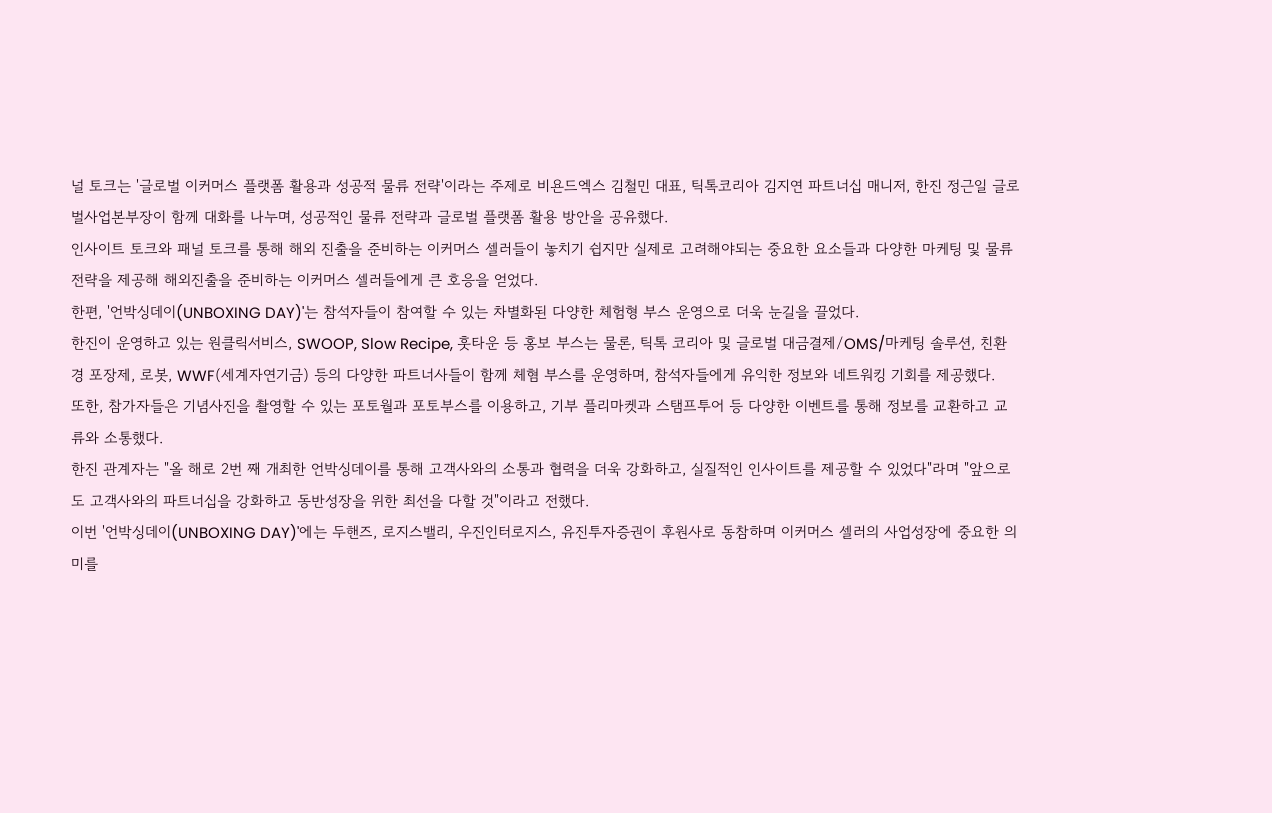널 토크는 '글로벌 이커머스 플랫폼 활용과 성공적 물류 전략'이라는 주제로 비욘드엑스 김철민 대표, 틱톡코리아 김지연 파트너십 매니저, 한진 정근일 글로벌사업본부장이 함께 대화를 나누며, 성공적인 물류 전략과 글로벌 플랫폼 활용 방안을 공유했다.
인사이트 토크와 패널 토크를 통해 해외 진출을 준비하는 이커머스 셀러들이 놓치기 쉽지만 실제로 고려해야되는 중요한 요소들과 다양한 마케팅 및 물류 전략을 제공해 해외진출을 준비하는 이커머스 셀러들에게 큰 호응을 얻었다.
한편, '언박싱데이(UNBOXING DAY)'는 참석자들이 참여할 수 있는 차별화된 다양한 체험형 부스 운영으로 더욱 눈길을 끌었다.
한진이 운영하고 있는 원클릭서비스, SWOOP, Slow Recipe, 훗타운 등 홍보 부스는 물론, 틱톡 코리아 및 글로벌 대금결제/OMS/마케팅 솔루션, 친환경 포장제, 로봇, WWF(세계자연기금) 등의 다양한 파트너사들이 함께 체혐 부스를 운영하며, 참석자들에게 유익한 정보와 네트워킹 기회를 제공했다.
또한, 참가자들은 기념사진을 촬영할 수 있는 포토월과 포토부스를 이용하고, 기부 플리마켓과 스탬프투어 등 다양한 이벤트를 통해 정보를 교환하고 교류와 소통했다.
한진 관계자는 "올 해로 2번 째 개최한 언박싱데이를 통해 고객사와의 소통과 협력을 더욱 강화하고, 실질적인 인사이트를 제공할 수 있었다"라며 "앞으로도 고객사와의 파트너십을 강화하고 동반성장을 위한 최선을 다할 것"이라고 전했다.
이번 '언박싱데이(UNBOXING DAY)'에는 두핸즈, 로지스밸리, 우진인터로지스, 유진투자증권이 후원사로 동참하며 이커머스 셀러의 사업성장에 중요한 의미를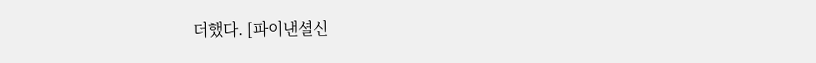더했다. [파이낸셜신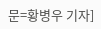문=황병우 기자]